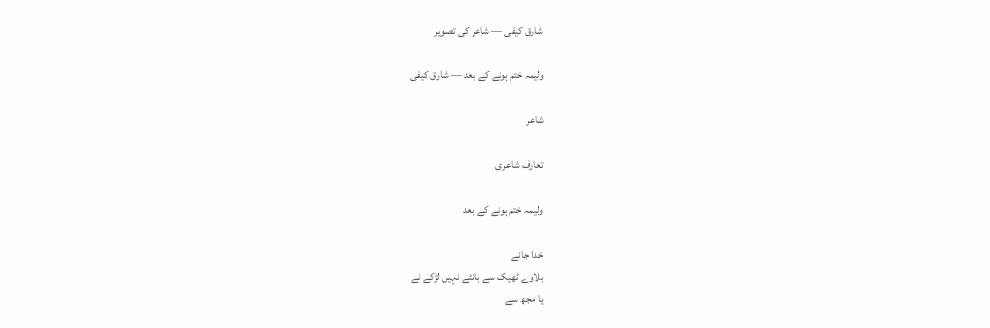شارق کیفی — شاعر کی تصویر

ولیمہ ختم ہونے کے بعد — شارق کیفی

شاعر

تعارف شاعری

ولیمہ ختم ہونے کے بعد

خدا جانے
بلاوے ٹھیک سے بانٹے نہیں لڑکے نے
یا مجھ سے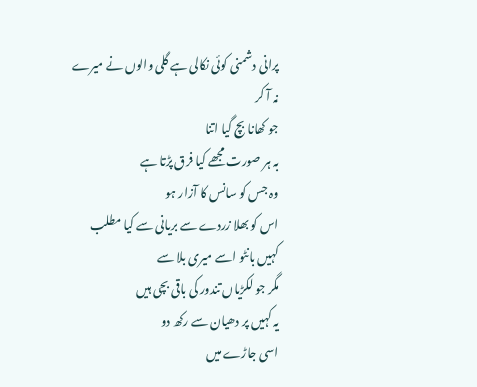پرانی دشمنی کوئی نکالی ہے گلی والوں نے میرے
نہ آ کر
جو کھانا بچ گیا اتنا
بہ ہر صورت مجھے کیا فرق پڑتا ہے
وہ جس کو سانس کا آزار ہو
اس کو بھلا زردے سے بریانی سے کیا مطلب
کہیں بانٹو اسے میری بلا سے
مگر جو لکڑیاں تندور کی باقی بچی ہیں
یہ کہیں پر دھیان سے رکھ دو
اسی جاڑے میں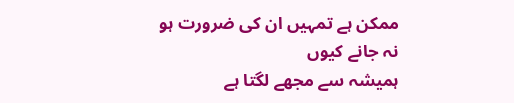ممکن ہے تمہیں ان کی ضرورت ہو
نہ جانے کیوں
ہمیشہ سے مجھے لگتا ہے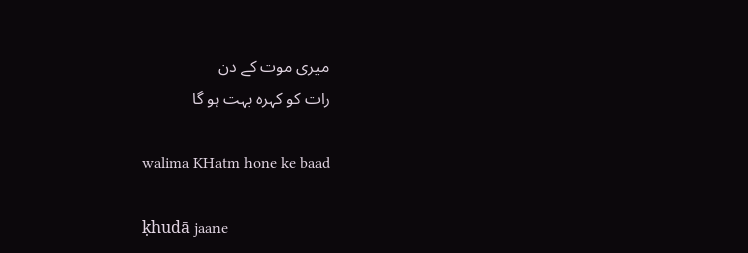میری موت کے دن
رات کو کہرہ بہت ہو گا

walima KHatm hone ke baad

ḳhudā jaane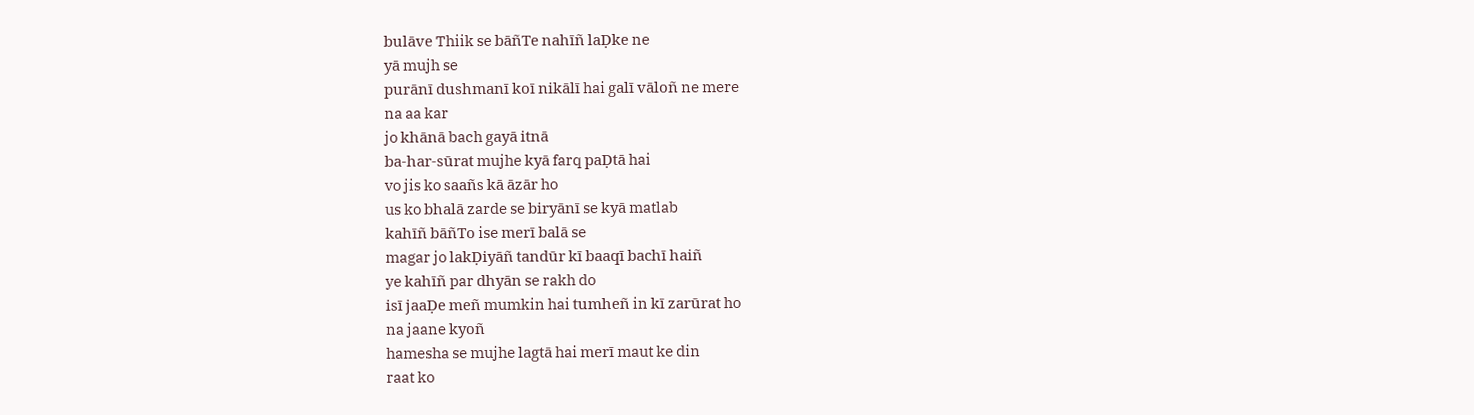bulāve Thiik se bāñTe nahīñ laḌke ne
yā mujh se
purānī dushmanī koī nikālī hai galī vāloñ ne mere
na aa kar
jo khānā bach gayā itnā
ba-har-sūrat mujhe kyā farq paḌtā hai
vo jis ko saañs kā āzār ho
us ko bhalā zarde se biryānī se kyā matlab
kahīñ bāñTo ise merī balā se
magar jo lakḌiyāñ tandūr kī baaqī bachī haiñ
ye kahīñ par dhyān se rakh do
isī jaaḌe meñ mumkin hai tumheñ in kī zarūrat ho
na jaane kyoñ
hamesha se mujhe lagtā hai merī maut ke din
raat ko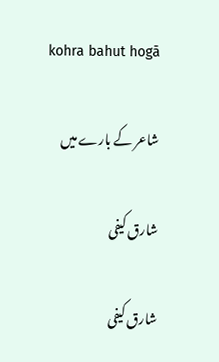kohra bahut hogā

شاعر کے بارے میں

شارق کیفی

شارق کیفی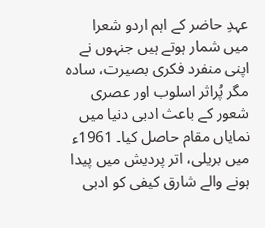عہدِ حاضر کے اہم اردو شعرا میں شمار ہوتے ہیں جنہوں نے اپنی منفرد فکری بصیرت، سادہ مگر پُراثر اسلوب اور عصری شعور کے باعث ادبی دنیا میں نمایاں مقام حاصل کیا۔ 1961ء میں بریلی، اتر پردیش میں پیدا ہونے والے شارق کیفی کو ادبی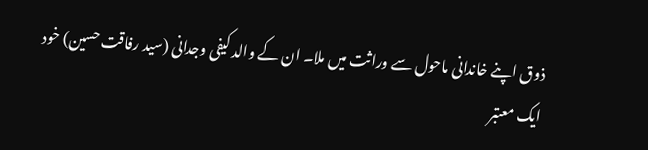ذوق اپنے خاندانی ماحول سے وراثت میں ملا۔ ان کے والد کیفی وجدانی (سید رفاقت حسین) خود ایک معتبر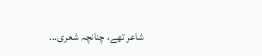شاعر تھے، چنانچہ شعری...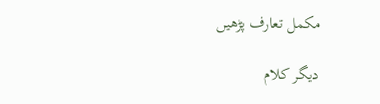مکمل تعارف پڑھیں

دیگر کلام